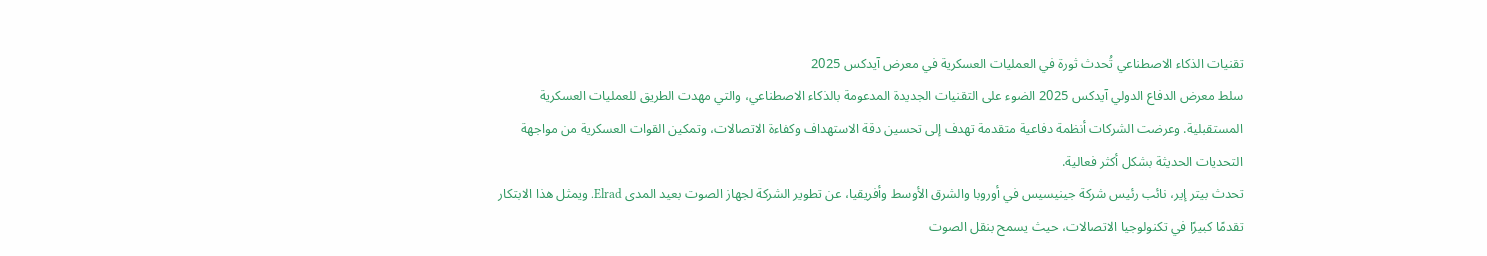تقنيات الذكاء الاصطناعي تُحدث ثورة في العمليات العسكرية في معرض آيدكس 2025
سلط معرض الدفاع الدولي آيدكس 2025 الضوء على التقنيات الجديدة المدعومة بالذكاء الاصطناعي، والتي مهدت الطريق للعمليات العسكرية المستقبلية. وعرضت الشركات أنظمة دفاعية متقدمة تهدف إلى تحسين دقة الاستهداف وكفاءة الاتصالات، وتمكين القوات العسكرية من مواجهة التحديات الحديثة بشكل أكثر فعالية.
تحدث بيتر إير، نائب رئيس شركة جينيسيس في أوروبا والشرق الأوسط وأفريقيا، عن تطوير الشركة لجهاز الصوت بعيد المدى Elrad. ويمثل هذا الابتكار تقدمًا كبيرًا في تكنولوجيا الاتصالات، حيث يسمح بنقل الصوت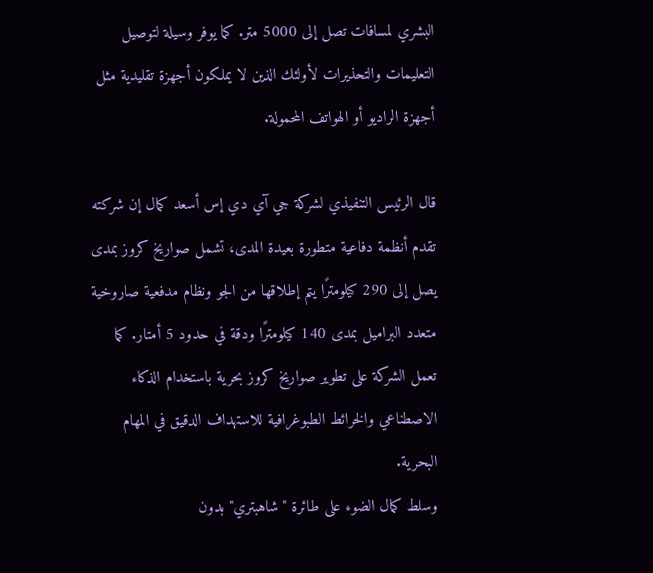البشري لمسافات تصل إلى 5000 متر. كما يوفر وسيلة لتوصيل التعليمات والتحذيرات لأولئك الذين لا يملكون أجهزة تقليدية مثل أجهزة الراديو أو الهواتف المحمولة.

قال الرئيس التنفيذي لشركة جي آي دي إس أسعد كمال إن شركته تقدم أنظمة دفاعية متطورة بعيدة المدى، تشمل صواريخ كروز بمدى يصل إلى 290 كيلومترًا يتم إطلاقها من الجو ونظام مدفعية صاروخية متعدد البراميل بمدى 140 كيلومترًا ودقة في حدود 5 أمتار. كما تعمل الشركة على تطوير صواريخ كروز بحرية باستخدام الذكاء الاصطناعي والخرائط الطبوغرافية للاستهداف الدقيق في المهام البحرية.
وسلط كمال الضوء على طائرة "شاهبتري" بدون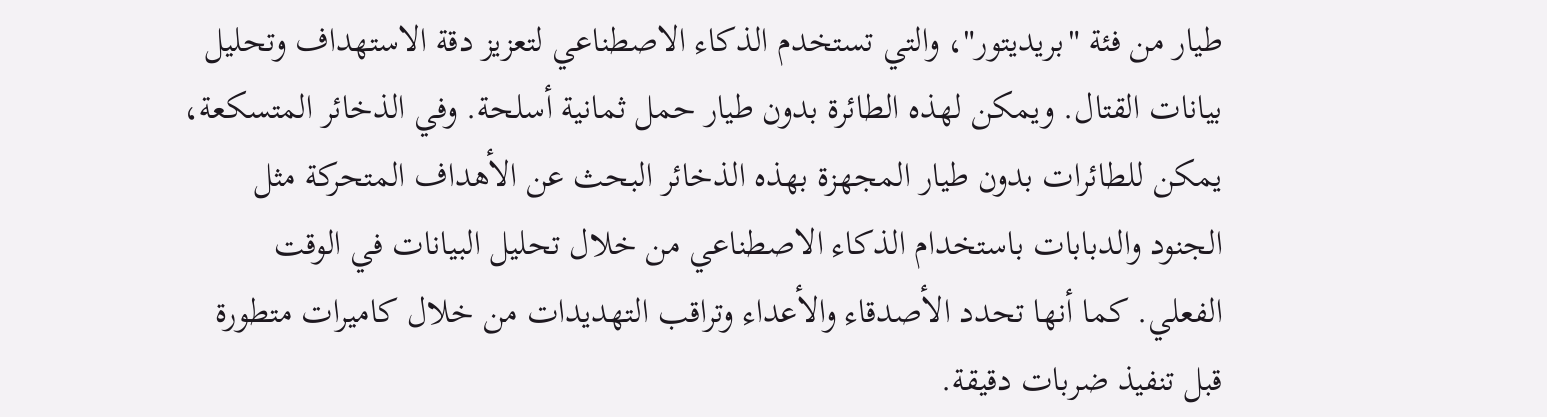طيار من فئة "بريديتور"، والتي تستخدم الذكاء الاصطناعي لتعزيز دقة الاستهداف وتحليل بيانات القتال. ويمكن لهذه الطائرة بدون طيار حمل ثمانية أسلحة. وفي الذخائر المتسكعة، يمكن للطائرات بدون طيار المجهزة بهذه الذخائر البحث عن الأهداف المتحركة مثل الجنود والدبابات باستخدام الذكاء الاصطناعي من خلال تحليل البيانات في الوقت الفعلي. كما أنها تحدد الأصدقاء والأعداء وتراقب التهديدات من خلال كاميرات متطورة قبل تنفيذ ضربات دقيقة.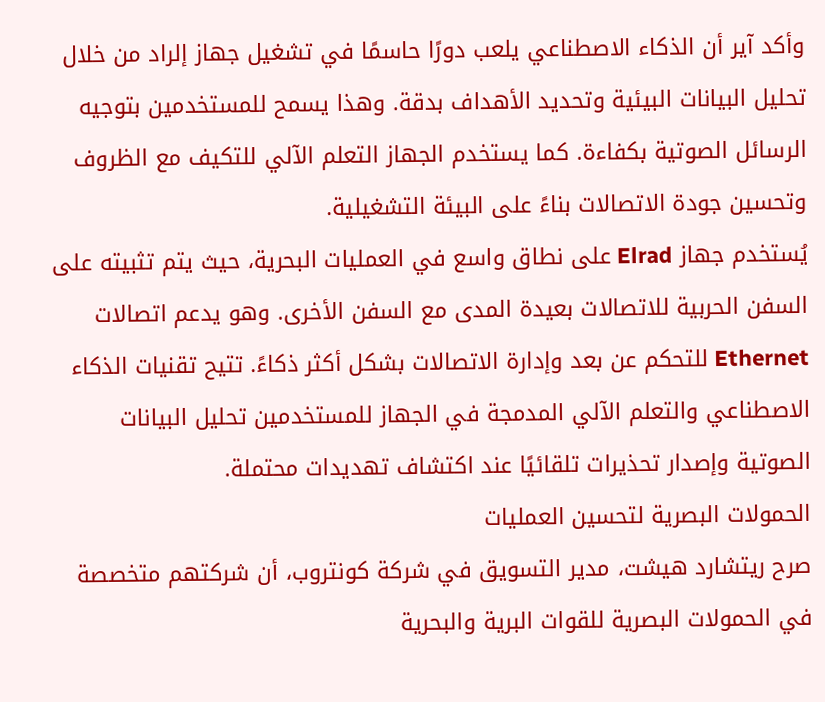وأكد آير أن الذكاء الاصطناعي يلعب دورًا حاسمًا في تشغيل جهاز إلراد من خلال تحليل البيانات البيئية وتحديد الأهداف بدقة. وهذا يسمح للمستخدمين بتوجيه الرسائل الصوتية بكفاءة. كما يستخدم الجهاز التعلم الآلي للتكيف مع الظروف وتحسين جودة الاتصالات بناءً على البيئة التشغيلية.
يُستخدم جهاز Elrad على نطاق واسع في العمليات البحرية، حيث يتم تثبيته على السفن الحربية للاتصالات بعيدة المدى مع السفن الأخرى. وهو يدعم اتصالات Ethernet للتحكم عن بعد وإدارة الاتصالات بشكل أكثر ذكاءً. تتيح تقنيات الذكاء الاصطناعي والتعلم الآلي المدمجة في الجهاز للمستخدمين تحليل البيانات الصوتية وإصدار تحذيرات تلقائيًا عند اكتشاف تهديدات محتملة.
الحمولات البصرية لتحسين العمليات
صرح ريتشارد هيشت، مدير التسويق في شركة كونتروب، أن شركتهم متخصصة في الحمولات البصرية للقوات البرية والبحرية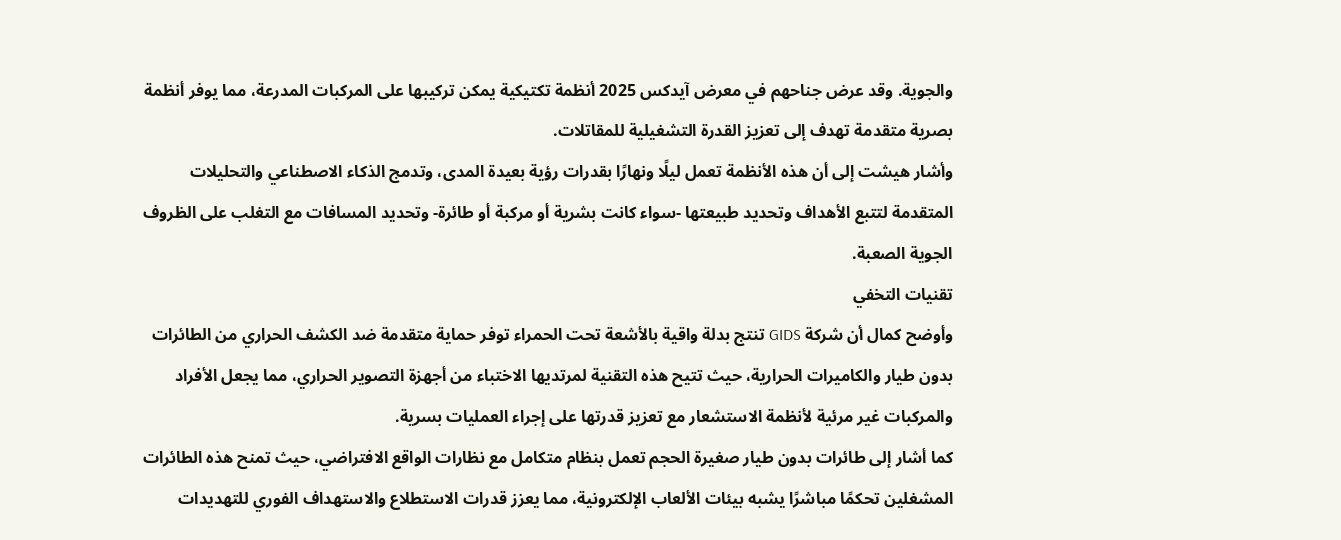والجوية. وقد عرض جناحهم في معرض آيدكس 2025 أنظمة تكتيكية يمكن تركيبها على المركبات المدرعة، مما يوفر أنظمة بصرية متقدمة تهدف إلى تعزيز القدرة التشغيلية للمقاتلات.
وأشار هيشت إلى أن هذه الأنظمة تعمل ليلًا ونهارًا بقدرات رؤية بعيدة المدى، وتدمج الذكاء الاصطناعي والتحليلات المتقدمة لتتبع الأهداف وتحديد طبيعتها -سواء كانت بشرية أو مركبة أو طائرة- وتحديد المسافات مع التغلب على الظروف الجوية الصعبة.
تقنيات التخفي
وأوضح كمال أن شركة GIDS تنتج بدلة واقية بالأشعة تحت الحمراء توفر حماية متقدمة ضد الكشف الحراري من الطائرات بدون طيار والكاميرات الحرارية، حيث تتيح هذه التقنية لمرتديها الاختباء من أجهزة التصوير الحراري، مما يجعل الأفراد والمركبات غير مرئية لأنظمة الاستشعار مع تعزيز قدرتها على إجراء العمليات بسرية.
كما أشار إلى طائرات بدون طيار صغيرة الحجم تعمل بنظام متكامل مع نظارات الواقع الافتراضي، حيث تمنح هذه الطائرات المشغلين تحكمًا مباشرًا يشبه بيئات الألعاب الإلكترونية، مما يعزز قدرات الاستطلاع والاستهداف الفوري للتهديدات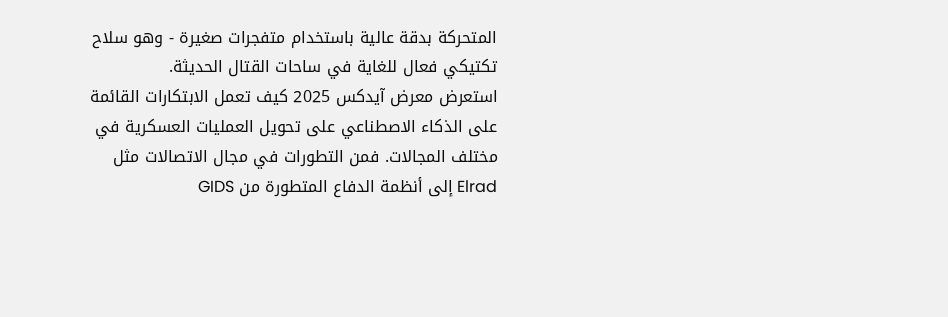المتحركة بدقة عالية باستخدام متفجرات صغيرة - وهو سلاح تكتيكي فعال للغاية في ساحات القتال الحديثة.
استعرض معرض آيدكس 2025 كيف تعمل الابتكارات القائمة على الذكاء الاصطناعي على تحويل العمليات العسكرية في مختلف المجالات. فمن التطورات في مجال الاتصالات مثل Elrad إلى أنظمة الدفاع المتطورة من GIDS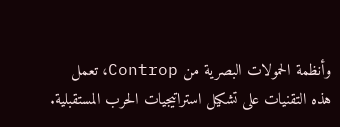وأنظمة الحمولات البصرية من Controp، تعمل هذه التقنيات على تشكيل استراتيجيات الحرب المستقبلية.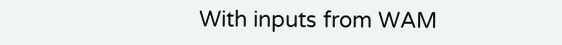With inputs from WAM